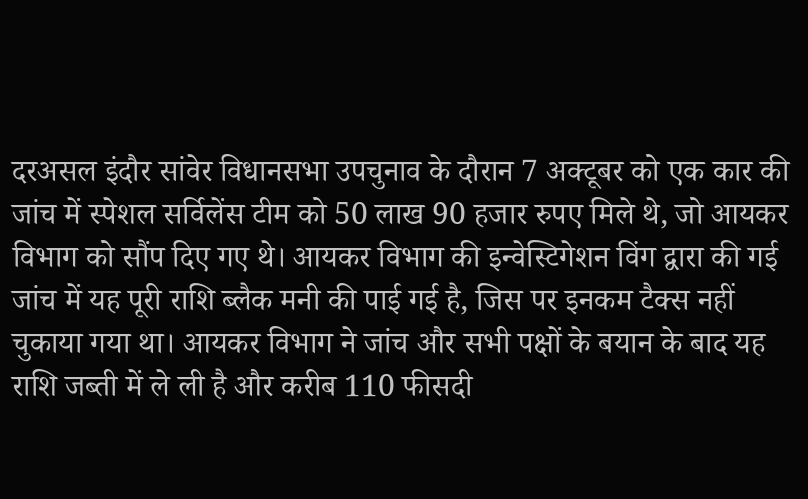दरअसल इंदौर सांवेर विधानसभा उपचुनाव के दौरान 7 अक्टूबर को एक कार की जांच में स्पेशल सर्विलेंस टीम को 50 लाख 90 हजार रुपए मिले थे, जो आयकर विभाग को सौंप दिए गए थे। आयकर विभाग की इन्वेस्टिगेशन विंग द्वारा की गई जांच में यह पूरी राशि ब्लैक मनी की पाई गई है, जिस पर इनकम टैक्स नहीं चुकाया गया था। आयकर विभाग ने जांच और सभी पक्षों के बयान के बाद यह राशि जब्ती में ले ली है और करीब 110 फीसदी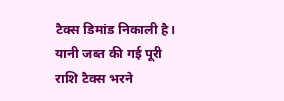टैक्स डिमांड निकाली है। यानी जब्त की गई पूरी राशि टैक्स भरने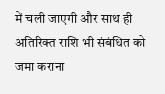में चली जाएगी और साथ ही अतिरिक्त राशि भी संबंधित को जमा कराना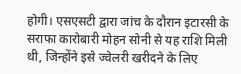होगी। एसएसटी द्वारा जांच के दौरान इटारसी के सराफा कारोबारी मोहन सोनी से यह राशि मिली थी, जिन्होंने इसे ज्वेलरी खरीदने के लिए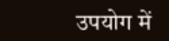उपयोग में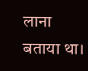लाना बताया था।